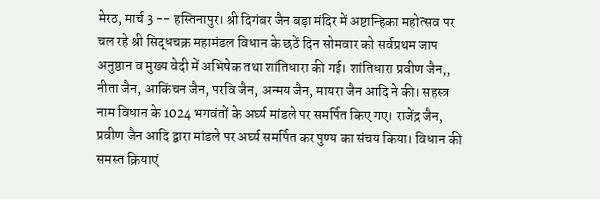मेरठ, मार्च 3 -- हस्तिनापुर। श्री दिगंबर जैन बड़ा मंदिर में अष्टान्हिका महोत्सव पर चल रहे श्री सिद्धचक्र महामंडल विधान के छठें दिन सोमवार को सर्वप्रथम जाप अनुष्ठान व मुख्य वेदी में अभिषेक तथा शांतिधारा की गई। शांतिधारा प्रवीण जैन,, नीता जैन, आकिंचन जैन, परवि जैन, अन्मय जैन, मायरा जैन आदि ने की। सहस्त्र नाम विधान के 1024 भगवंतों के अर्घ्य मांडले पर समर्पित किए गए। राजेंद्र जैन, प्रवीण जैन आदि द्वारा मांडले पर अर्घ्य समर्पित कर पुण्य का संचय किया। विधान की समस्त क्रियाएं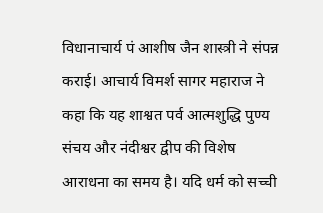विधानाचार्य पं आशीष जैन शास्त्री ने संपन्न कराई। आचार्य विमर्श सागर महाराज ने कहा कि यह शाश्वत पर्व आत्मशुद्धि पुण्य संचय और नंदीश्वर द्वीप की विशेष आराधना का समय है। यदि धर्म को सच्ची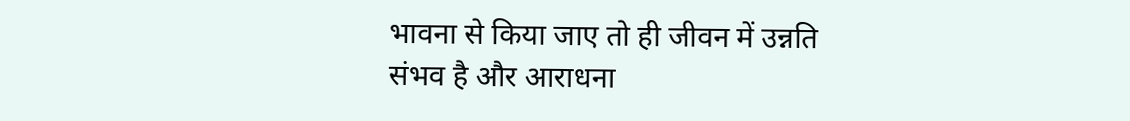भावना से किया जाए तो ही जीवन में उन्नति संभव है और आराधना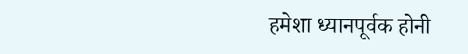हमेशा ध्यानपूर्वक होनी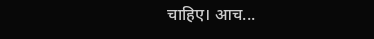चाहिए। आच...